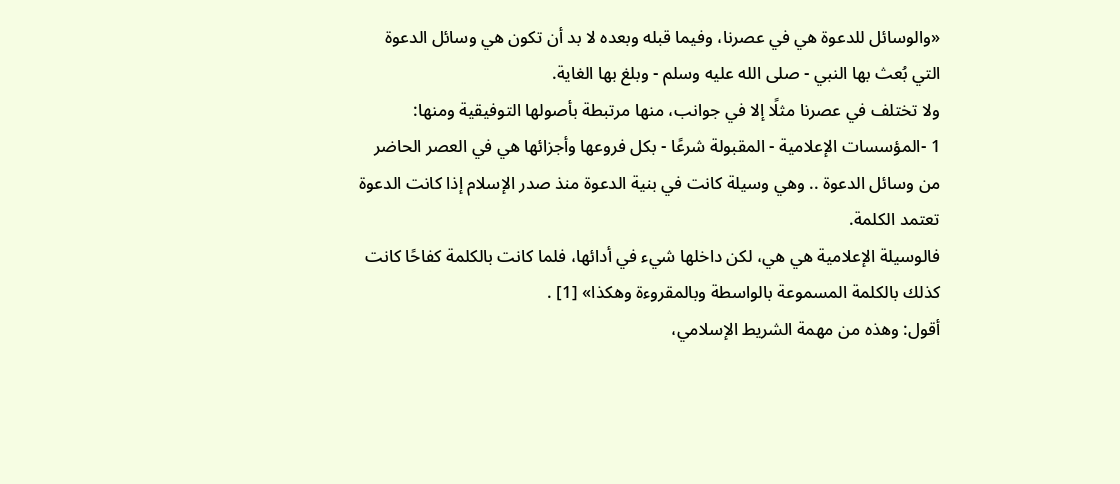«والوسائل للدعوة هي في عصرنا، وفيما قبله وبعده لا بد أن تكون هي وسائل الدعوة التي بُعث بها النبي - صلى الله عليه وسلم - وبلغ بها الغاية.
ولا تختلف في عصرنا مثلًا إلا في جوانب، منها مرتبطة بأصولها التوفيقية ومنها:
1 -المؤسسات الإعلامية - المقبولة شرعًا - بكل فروعها وأجزائها هي في العصر الحاضر من وسائل الدعوة .. وهي وسيلة كانت في بنية الدعوة منذ صدر الإسلام إذا كانت الدعوة تعتمد الكلمة.
فالوسيلة الإعلامية هي هي، لكن داخلها شيء في أدائها، فلما كانت بالكلمة كفاحًا كانت كذلك بالكلمة المسموعة بالواسطة وبالمقروءة وهكذا» [1] .
أقول: وهذه من مهمة الشريط الإسلامي،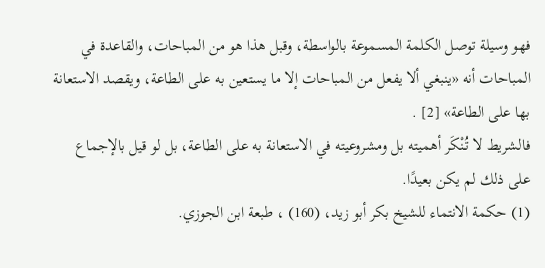فهو وسيلة توصل الكلمة المسموعة بالواسطة، وقبل هذا هو من المباحات، والقاعدة في المباحات أنه «ينبغي ألا يفعل من المباحات إلا ما يستعين به على الطاعة، ويقصد الاستعانة بها على الطاعة» [2] .
فالشريط لا تُنْكَر أهميته بل ومشروعيته في الاستعانة به على الطاعة، بل لو قيل بالإجماع على ذلك لم يكن بعيدًا.
(1) حكمة الانتماء للشيخ بكر أبو زيد، (160) ، طبعة ابن الجوزي.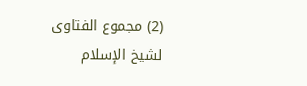(2) مجموع الفتاوى لشيخ الإسلام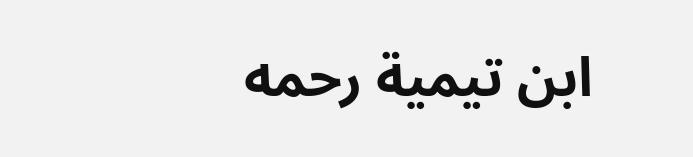ابن تيمية رحمه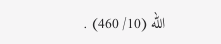الله (10/ 460) .